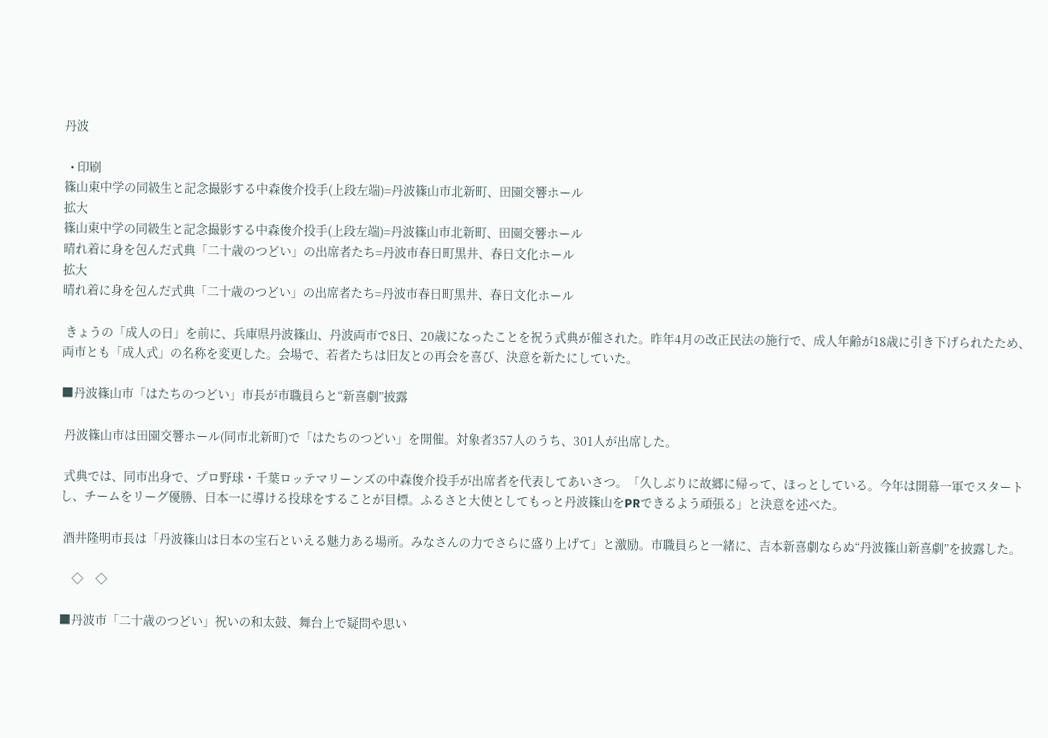丹波

  • 印刷
篠山東中学の同級生と記念撮影する中森俊介投手(上段左端)=丹波篠山市北新町、田園交響ホール
拡大
篠山東中学の同級生と記念撮影する中森俊介投手(上段左端)=丹波篠山市北新町、田園交響ホール
晴れ着に身を包んだ式典「二十歳のつどい」の出席者たち=丹波市春日町黒井、春日文化ホール
拡大
晴れ着に身を包んだ式典「二十歳のつどい」の出席者たち=丹波市春日町黒井、春日文化ホール

 きょうの「成人の日」を前に、兵庫県丹波篠山、丹波両市で8日、20歳になったことを祝う式典が催された。昨年4月の改正民法の施行で、成人年齢が18歳に引き下げられたため、両市とも「成人式」の名称を変更した。会場で、若者たちは旧友との再会を喜び、決意を新たにしていた。

■丹波篠山市「はたちのつどい」市長が市職員らと“新喜劇”披露

 丹波篠山市は田園交響ホール(同市北新町)で「はたちのつどい」を開催。対象者357人のうち、301人が出席した。

 式典では、同市出身で、プロ野球・千葉ロッテマリーンズの中森俊介投手が出席者を代表してあいさつ。「久しぶりに故郷に帰って、ほっとしている。今年は開幕一軍でスタートし、チームをリーグ優勝、日本一に導ける投球をすることが目標。ふるさと大使としてもっと丹波篠山をPRできるよう頑張る」と決意を述べた。

 酒井隆明市長は「丹波篠山は日本の宝石といえる魅力ある場所。みなさんの力でさらに盛り上げて」と激励。市職員らと一緒に、吉本新喜劇ならぬ“丹波篠山新喜劇”を披露した。

    ◇    ◇

■丹波市「二十歳のつどい」祝いの和太鼓、舞台上で疑問や思い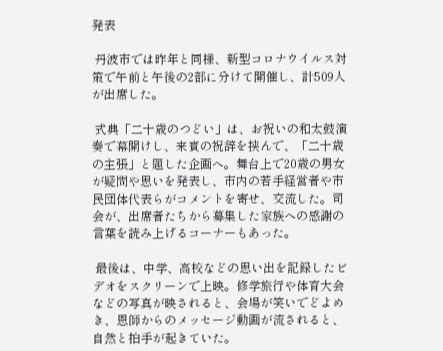発表

 丹波市では昨年と同様、新型コロナウイルス対策で午前と午後の2部に分けて開催し、計509人が出席した。

 式典「二十歳のつどい」は、お祝いの和太鼓演奏で幕開けし、来賓の祝辞を挟んで、「二十歳の主張」と題した企画へ。舞台上で20歳の男女が疑問や思いを発表し、市内の若手経営者や市民団体代表らがコメントを寄せ、交流した。司会が、出席者たちから募集した家族への感謝の言葉を読み上げるコーナーもあった。

 最後は、中学、高校などの思い出を記録したビデオをスクリーンで上映。修学旅行や体育大会などの写真が映されると、会場が笑いでどよめき、恩師からのメッセージ動画が流されると、自然と拍手が起きていた。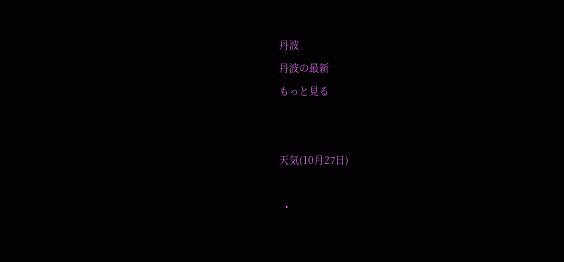丹波
丹波の最新
もっと見る


天気(10月27日)

  •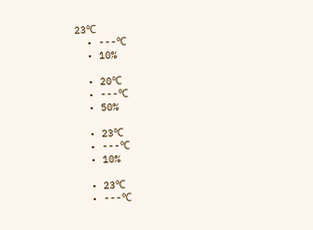23℃
  • ---℃
  • 10%

  • 20℃
  • ---℃
  • 50%

  • 23℃
  • ---℃
  • 10%

  • 23℃
  • ---℃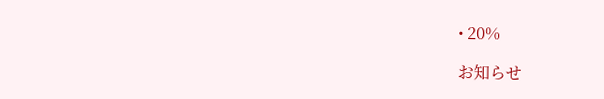• 20%

お知らせ